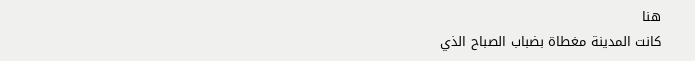هنا
كانت المدينة مغطاة بضباب الصباح الذي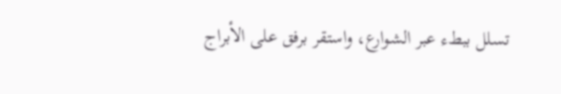تسلل ببطء عبر الشوارع، واستقر برفق على الأبراج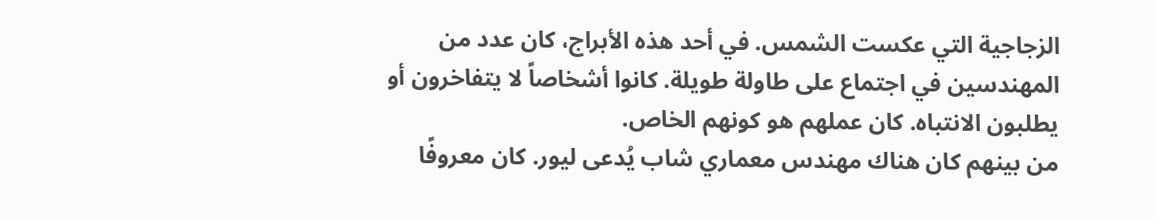الزجاجية التي عكست الشمس. في أحد هذه الأبراج، كان عدد من المهندسين في اجتماع على طاولة طويلة. كانوا أشخاصاً لا يتفاخرون أو يطلبون الانتباه. كان عملهم هو كونهم الخاص.
من بينهم كان هناك مهندس معماري شاب يُدعى ليور. كان معروفًا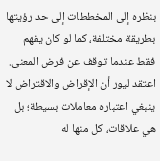بنظره إلى المخططات إلى حد رؤيتها بطريقة مختلفة، كما لو كان يفهم فقط عندما توقف عن فرض المعنى. اعتقد ليور أن الإقراض والاقتراض لا ينبغي اعتباره معاملات بسيطة؛ بل هي علاقات، كل منها له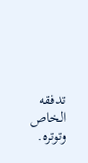تدفقه الخاص وتوتره.